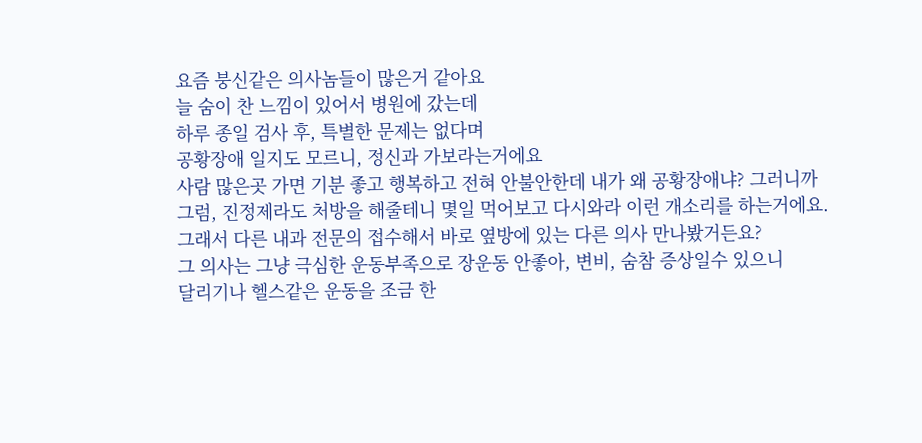요즘 붕신같은 의사놈들이 많은거 같아요
늘 숨이 찬 느낌이 있어서 병원에 갔는데
하루 종일 검사 후, 특별한 문제는 없다며
공황장애 일지도 모르니, 정신과 가보라는거에요
사람 많은곳 가면 기분 좋고 행복하고 전혀 안불안한데 내가 왜 공황장애냐? 그러니까
그럼, 진정제라도 처방을 해줄테니 몇일 먹어보고 다시와라 이런 개소리를 하는거에요.
그래서 다른 내과 전문의 접수해서 바로 옆방에 있는 다른 의사 만나봤거든요?
그 의사는 그냥 극심한 운동부족으로 장운동 안좋아, 변비, 숨참 증상일수 있으니
달리기나 헬스같은 운동을 조금 한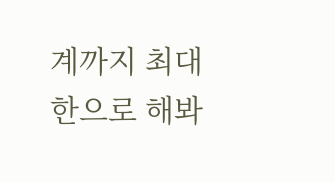계까지 최대한으로 해봐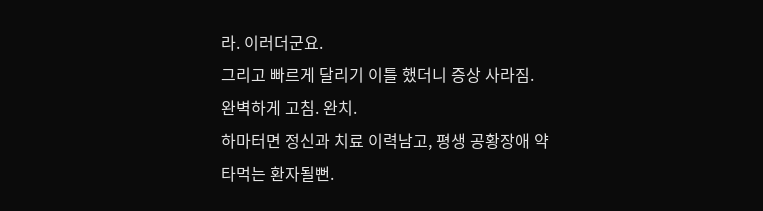라. 이러더군요.
그리고 빠르게 달리기 이틀 했더니 증상 사라짐.
완벽하게 고침. 완치.
하마터면 정신과 치료 이력남고, 평생 공황장애 약 타먹는 환자될뻔.